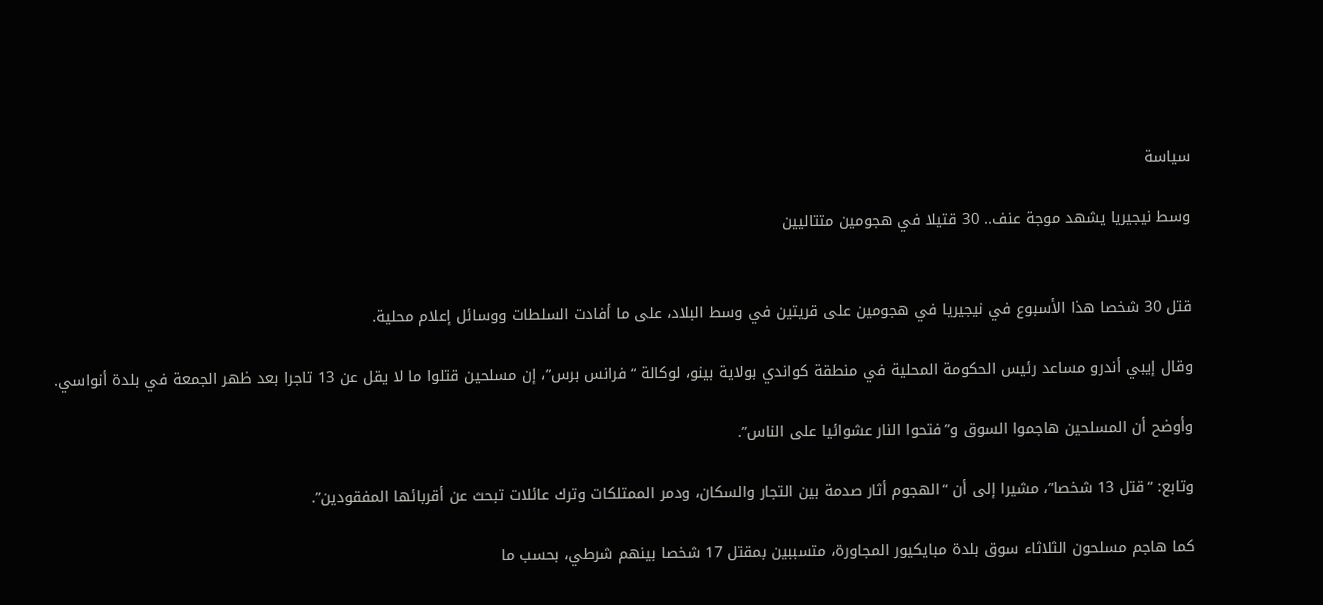سياسة

وسط نيجيريا يشهد موجة عنف.. 30 قتيلا في هجومين متتاليين


قتل 30 شخصا هذا الأسبوع في نيجيريا في هجومين على قريتين في وسط البلاد، على ما أفادت السلطات ووسائل إعلام محلية.

وقال إيبي أندرو مساعد رئيس الحكومة المحلية في منطقة كواندي بولاية بينو، لوكالة “فرانس برس”، إن مسلحين قتلوا ما لا يقل عن 13 تاجرا بعد ظهر الجمعة في بلدة أنواسي.

وأوضح أن المسلحين هاجموا السوق و”فتحوا النار عشوائيا على الناس”.

وتابع: “قتل 13 شخصا”، مشيرا إلى أن “الهجوم أثار صدمة بين التجار والسكان، ودمر الممتلكات وترك عائلات تبحث عن أقربائها المفقودين”.

كما هاجم مسلحون الثلاثاء سوق بلدة مبايكيور المجاورة، متسببين بمقتل 17 شخصا بينهم شرطي، بحسب ما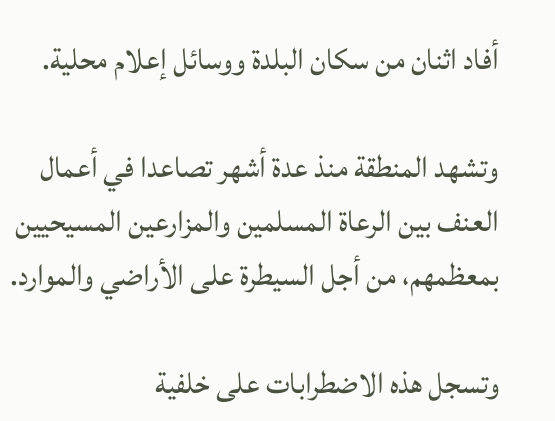أفاد اثنان من سكان البلدة ووسائل إعلام محلية.

وتشهد المنطقة منذ عدة أشهر تصاعدا في أعمال العنف بين الرعاة المسلمين والمزارعين المسيحيين بمعظمهم، من أجل السيطرة على الأراضي والموارد.

وتسجل هذه الاضطرابات على خلفية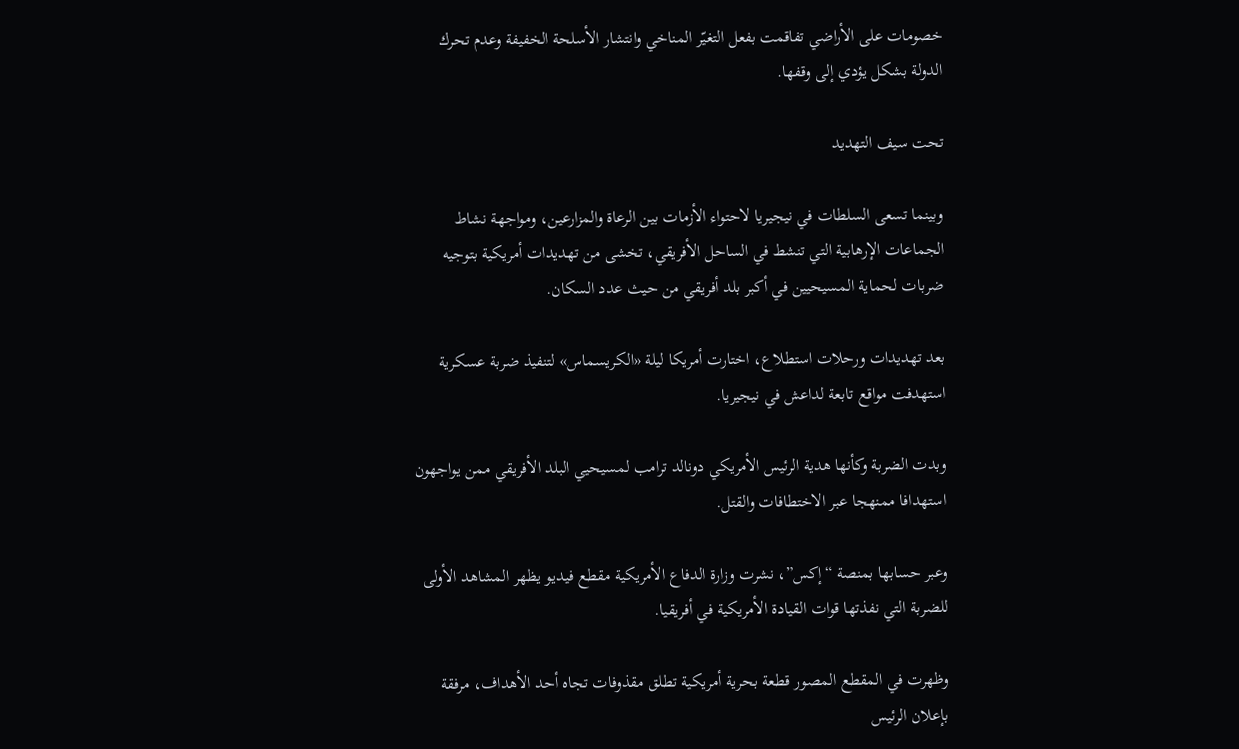خصومات على الأراضي تفاقمت بفعل التغيّر المناخي وانتشار الأسلحة الخفيفة وعدم تحرك الدولة بشكل يؤدي إلى وقفها.

تحت سيف التهديد

وبينما تسعى السلطات في نيجيريا لاحتواء الأزمات بين الرعاة والمزارعين، ومواجهة نشاط الجماعات الإرهابية التي تنشط في الساحل الأفريقي، تخشى من تهديدات أمريكية بتوجيه ضربات لحماية المسيحيين في أكبر بلد أفريقي من حيث عدد السكان.

بعد تهديدات ورحلات استطلاع، اختارت أمريكا ليلة «الكريسماس» لتنفيذ ضربة عسكرية استهدفت مواقع تابعة لداعش في نيجيريا.

وبدت الضربة وكأنها هدية الرئيس الأمريكي دونالد ترامب لمسيحيي البلد الأفريقي ممن يواجهون استهدافا ممنهجا عبر الاختطافات والقتل.

وعبر حسابها بمنصة “إكس”، نشرت وزارة الدفاع الأمريكية مقطع فيديو يظهر المشاهد الأولى للضربة التي نفذتها قوات القيادة الأمريكية في أفريقيا.

وظهرت في المقطع المصور قطعة بحرية أمريكية تطلق مقذوفات تجاه أحد الأهداف، مرفقة بإعلان الرئيس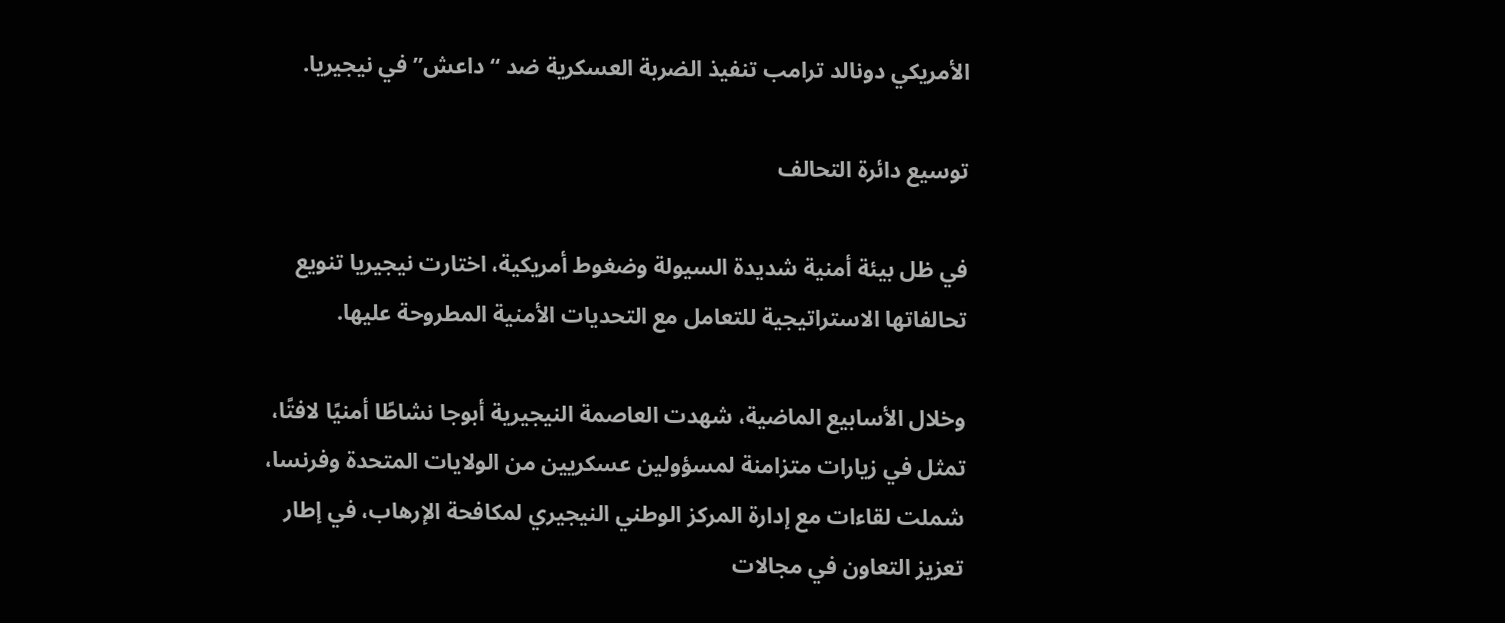الأمريكي دونالد ترامب تنفيذ الضربة العسكرية ضد “داعش” في نيجيريا.

توسيع دائرة التحالف

في ظل بيئة أمنية شديدة السيولة وضغوط أمريكية، اختارت نيجيريا تنويع تحالفاتها الاستراتيجية للتعامل مع التحديات الأمنية المطروحة عليها.

وخلال الأسابيع الماضية، شهدت العاصمة النيجيرية أبوجا نشاطًا أمنيًا لافتًا، تمثل في زيارات متزامنة لمسؤولين عسكريين من الولايات المتحدة وفرنسا، شملت لقاءات مع إدارة المركز الوطني النيجيري لمكافحة الإرهاب، في إطار تعزيز التعاون في مجالات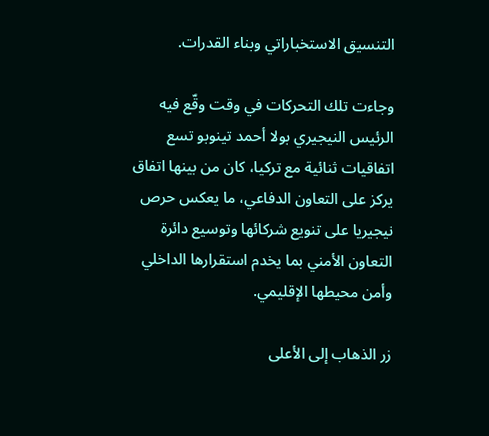التنسيق الاستخباراتي وبناء القدرات.

وجاءت تلك التحركات في وقت وقّع فيه الرئيس النيجيري بولا أحمد تينوبو تسع اتفاقيات ثنائية مع تركيا، كان من بينها اتفاق يركز على التعاون الدفاعي، ما يعكس حرص نيجيريا على تنويع شركائها وتوسيع دائرة التعاون الأمني بما يخدم استقرارها الداخلي وأمن محيطها الإقليمي.

زر الذهاب إلى الأعلى